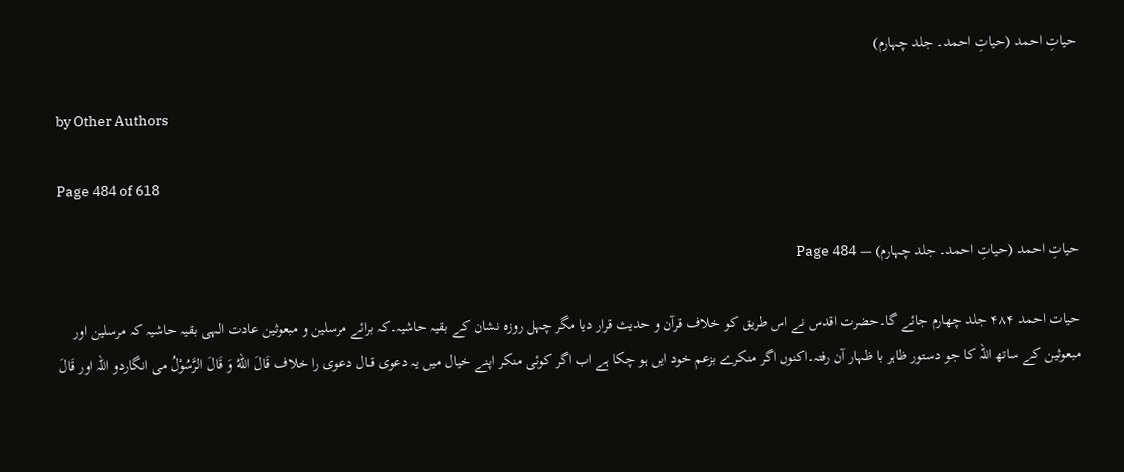حیاتِ احمد (حیاتِ احمد۔ جلد چہارم)

by Other Authors

Page 484 of 618

حیاتِ احمد (حیاتِ احمد۔ جلد چہارم) — Page 484

حیات احمد ۴۸۴ جلد چهارم جائے گا۔حضرت اقدس نے اس طریق کو خلاف قرآن و حدیث قرار دیا مگر چہل روزہ نشان کے بقیہ حاشیہ۔کہ برائے مرسلین و مبعوثین عادت الہی بقیہ حاشیہ کہ مرسلین اور مبعوثین کے ساتھ اللہ کا جو دستور ظاہر با ظہار آن رفتہ۔اکنوں اگر منکرے بزعم خود ایں ہو چکا ہے اب اگر کوئی منکر اپنے خیال میں یہ دعوی قــال دعوی را خلاف قَالَ اللهُ وَ قَالَ الرَّسُوْلُ می انگاردو اللہ اور قَالَ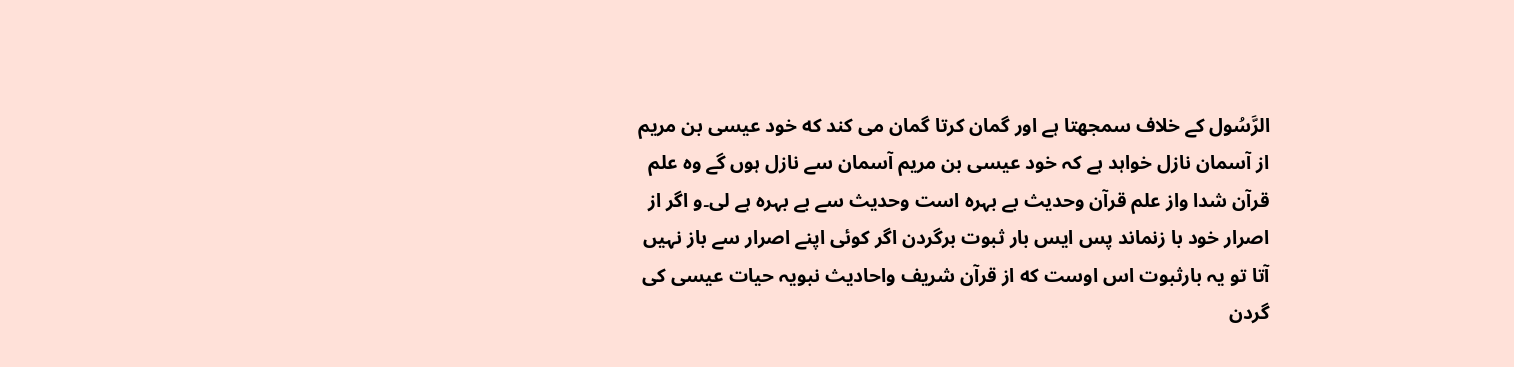الرَّسُول کے خلاف سمجھتا ہے اور گمان کرتا گمان می کند که خود عیسی بن مریم از آسمان نازل خواہد ہے کہ خود عیسی بن مریم آسمان سے نازل ہوں گے وہ علم قرآن شدا واز علم قرآن وحدیث بے بہرہ است وحدیث سے بے بہرہ ہے لی۔و اگر از اصرار خود با زنماند پس ایس بار ثبوت برگردن اگر کوئی اپنے اصرار سے باز نہیں آتا تو یہ بارثبوت اس اوست که از قرآن شریف واحادیث نبویہ حیات عیسی کی گردن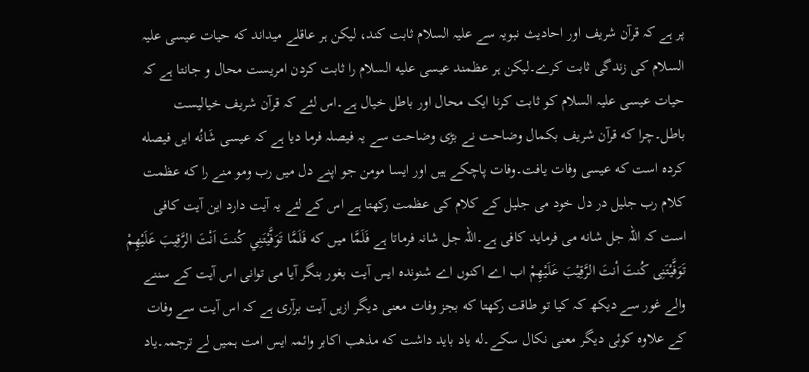پر ہے کہ قرآن شریف اور احادیث نبویہ سے علیہ السلام ثابت کند، لیکن ہر عاقلے میداند که حیات عیسی علیہ السلام کی زندگی ثابت کرے۔لیکن ہر عظمند عیسی علیه السلام را ثابت کردن امریست محال و جانتا ہے کہ حیات عیسی علیہ السلام کو ثابت کرنا ایک محال اور باطل خیال ہے۔اس لئے کہ قرآن شریف خیالیست باطل۔چرا که قرآن شریف بکمال وضاحت نے بڑی وضاحت سے یہ فیصلہ فرما دیا ہے کہ عیسی شَانُه ایں فیصله کرده است که عیسی وفات یافت۔وفات پاچکے ہیں اور ایسا مومن جو اپنے دل میں رب ومو منے را که عظمت کلام رب جلیل در دل خود می جلیل کے کلام کی عظمت رکھتا ہے اس کے لئے یہ آیت دارد این آیت کافی است کہ اللہ جل شانه می فرماید کافی ہے۔اللہ جل شانہ فرماتا ہے فَلَمَّا میں که فَلَمَّا تَوَفَّيْتَنِي كُنتَ اَنْتَ الرَّقِيبَ عَلَيْهِمْ تَوَفَّيْتَنِى كُنتَ أنتَ الرَّقِيْبَ عَلَيْهِمْ اب اے اکنوں اے شنوندہ ایس آیت بغور بنگر آیا می توانی اس آیت کے سننے والے غور سے دیکھ کہ کیا تو طاقت رکھتا که بجز وفات معنی دیگر ازیں آیت برآری ہے کہ اس آیت سے وفات کے علاوہ کوئی دیگر معنی نکال سکے۔له یاد باید داشت که مذهب اکابر وائمہ ایس امت ہمیں لے ترجمہ۔یاد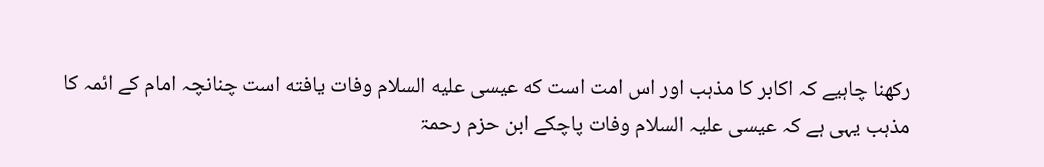رکھنا چاہیے کہ اکابر کا مذہب اور اس امت است که عیسی علیه السلام وفات یافته است چنانچہ امام کے ائمہ کا مذہب یہی ہے کہ عیسی علیہ السلام وفات پاچکے ابن حزم رحمۃ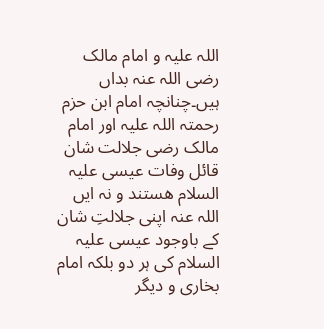اللہ علیہ و امام مالک رضی اللہ عنہ بداں ہیں۔چنانچہ امام ابن حزم رحمتہ اللہ علیہ اور امام مالک رضی جلالت شان قائل وفات عیسی علیہ السلام هستند و نہ ایں اللہ عنہ اپنی جلالتِ شان کے باوجود عیسی علیہ السلام کی ہر دو بلکہ امام بخاری و دیگر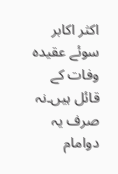اکثر اکابر سوئے عقیدہ وفات کے قائل ہیں۔نہ صرف یہ دوامام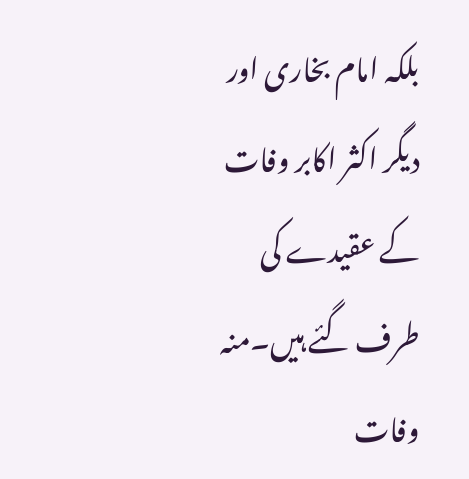بلکہ امام بخاری اور دیگر اکثر اکابر وفات کے عقیدے کی طرف گئے ہیں۔منہ وفات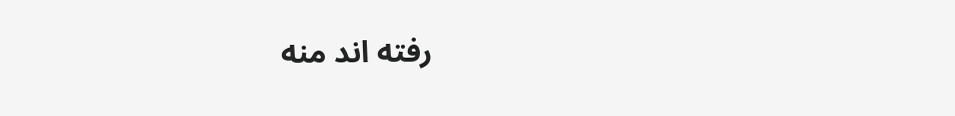رفته اند منه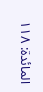المائدة: ۱۱۸